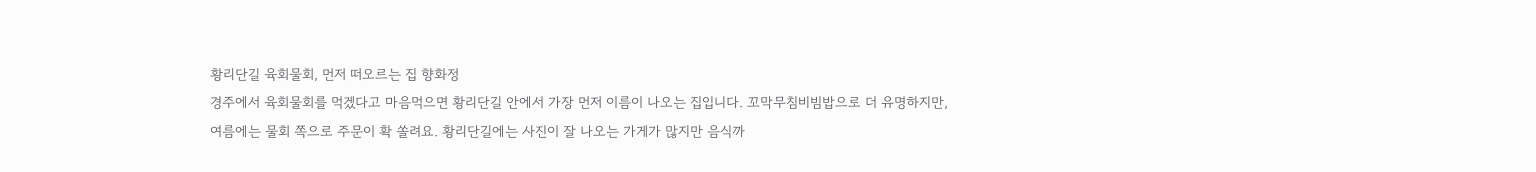황리단길 육회물회, 먼저 떠오르는 집 향화정
경주에서 육회물회를 먹겠다고 마음먹으면 황리단길 안에서 가장 먼저 이름이 나오는 집입니다. 꼬막무침비빔밥으로 더 유명하지만, 여름에는 물회 쪽으로 주문이 확 쏠려요. 황리단길에는 사진이 잘 나오는 가게가 많지만 음식까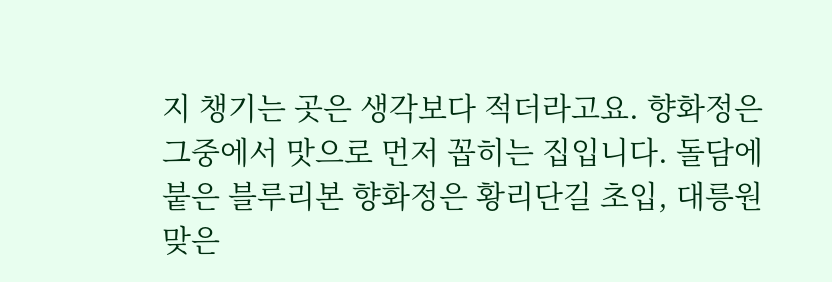지 챙기는 곳은 생각보다 적더라고요. 향화정은 그중에서 맛으로 먼저 꼽히는 집입니다. 돌담에 붙은 블루리본 향화정은 황리단길 초입, 대릉원 맞은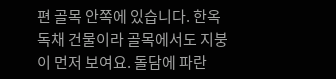편 골목 안쪽에 있습니다. 한옥 독채 건물이라 골목에서도 지붕이 먼저 보여요. 돌담에 파란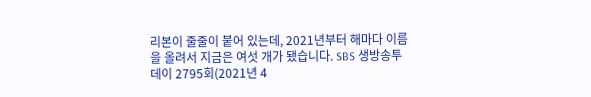리본이 줄줄이 붙어 있는데, 2021년부터 해마다 이름을 올려서 지금은 여섯 개가 됐습니다. SBS 생방송투데이 2795회(2021년 4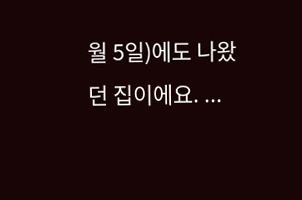월 5일)에도 나왔던 집이에요. ...